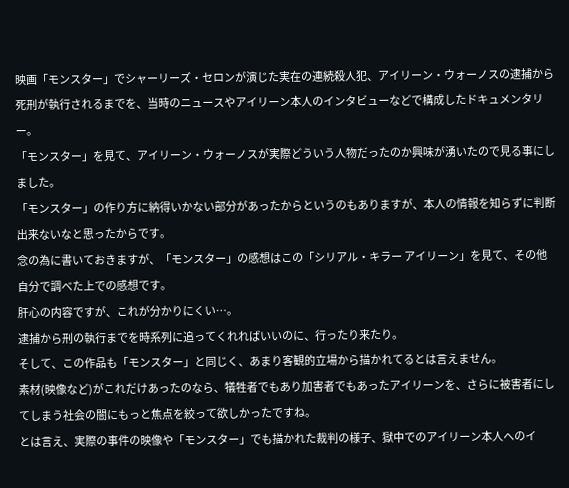映画「モンスター」でシャーリーズ・セロンが演じた実在の連続殺人犯、アイリーン・ウォーノスの逮捕から死刑が執行されるまでを、当時のニュースやアイリーン本人のインタビューなどで構成したドキュメンタリー。
「モンスター」を見て、アイリーン・ウォーノスが実際どういう人物だったのか興味が湧いたので見る事にしました。
「モンスター」の作り方に納得いかない部分があったからというのもありますが、本人の情報を知らずに判断出来ないなと思ったからです。
念の為に書いておきますが、「モンスター」の感想はこの「シリアル・キラー アイリーン」を見て、その他自分で調べた上での感想です。
肝心の内容ですが、これが分かりにくい…。
逮捕から刑の執行までを時系列に追ってくれればいいのに、行ったり来たり。
そして、この作品も「モンスター」と同じく、あまり客観的立場から描かれてるとは言えません。
素材(映像など)がこれだけあったのなら、犠牲者でもあり加害者でもあったアイリーンを、さらに被害者にしてしまう社会の闇にもっと焦点を絞って欲しかったですね。
とは言え、実際の事件の映像や「モンスター」でも描かれた裁判の様子、獄中でのアイリーン本人へのイ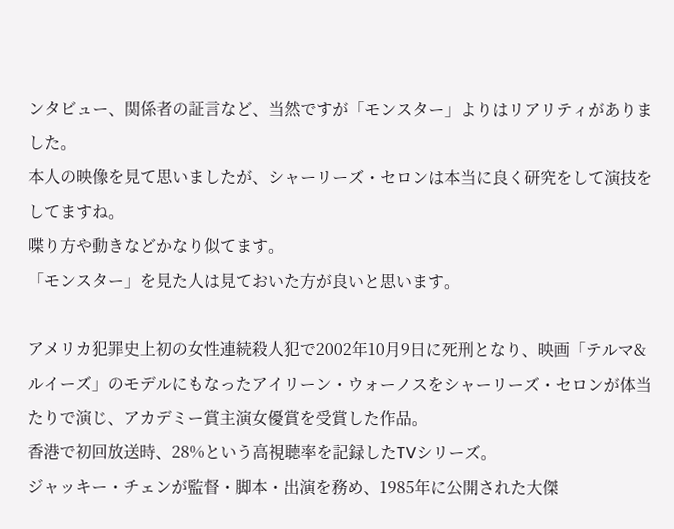ンタビュー、関係者の証言など、当然ですが「モンスター」よりはリアリティがありました。
本人の映像を見て思いましたが、シャーリーズ・セロンは本当に良く研究をして演技をしてますね。
喋り方や動きなどかなり似てます。
「モンスター」を見た人は見ておいた方が良いと思います。

アメリカ犯罪史上初の女性連続殺人犯で2002年10月9日に死刑となり、映画「テルマ&ルイーズ」のモデルにもなったアイリーン・ウォーノスをシャーリーズ・セロンが体当たりで演じ、アカデミー賞主演女優賞を受賞した作品。
香港で初回放送時、28%という高視聴率を記録したTVシリーズ。
ジャッキー・チェンが監督・脚本・出演を務め、1985年に公開された大傑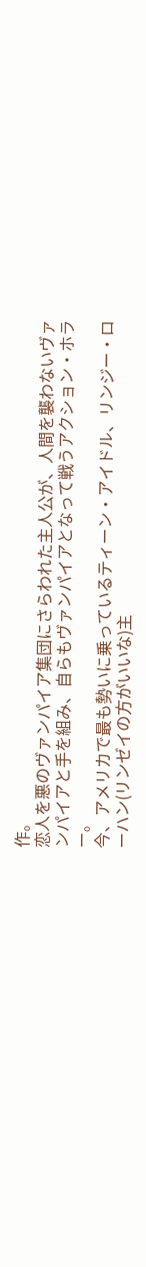作。
恋人を悪のヴァンパイア集団にさらわれた主人公が、人間を襲わないヴァンパイアと手を組み、自らもヴァンパイアとなって戦うアクション・ホラー。
今、アメリカで最も勢いに乗っているティーン・アイドル、リンジー・ローハン(リンゼイの方がいいな)主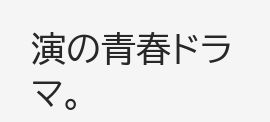演の青春ドラマ。